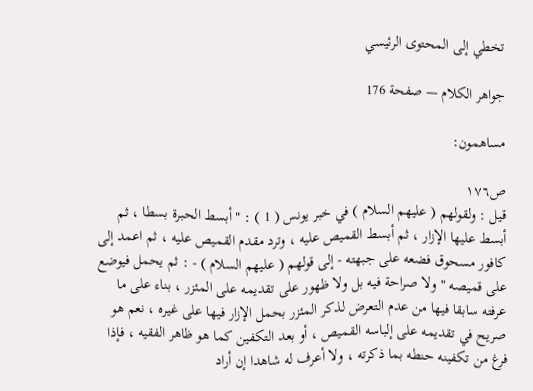تخطي إلى المحتوى الرئيسي

جواهر الكلام — صفحة 176

مساهمون:

ص١٧٦
قيل : ولقولهم ( عليهم السلام ) في خبر يونس ( 1 ) : " أبسط الحبرة بسطا ، ثم أبسط عليها الإزار ، ثم أبسط القميص عليه ، وترد مقدم القميص عليه ، ثم اعمد إلى كافور مسحوق فضعه على جبهته - إلى قولهم ( عليهم السلام ) - : ثم يحمل فيوضع على قميصه " ولا صراحة فيه بل ولا ظهور على تقديمه على المئزر ، بناء على ما عرفته سابقا فيها من عدم التعرض لذكر المئزر بحمل الإزار فيها على غيره ، نعم هو صريح في تقديمه على إلباسه القميص ، أو بعد التكفين كما هو ظاهر الفقيه ، فإذا فرغ من تكفينه حنطه بما ذكرته ، ولا أعرف له شاهدا إن أراد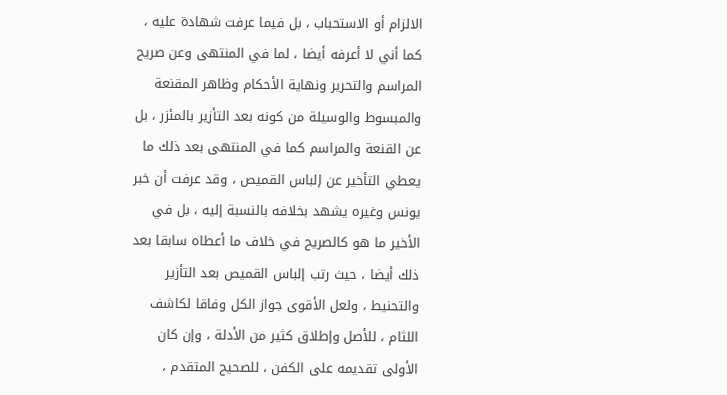الالزام أو الاستحباب ، بل فيما عرفت شهادة عليه ، كما أني لا أعرفه أيضا ، لما في المنتهى وعن صريح المراسم والتحرير ونهاية الأحكام وظاهر المقنعة والمبسوط والوسيلة من كونه بعد التأزير بالمئزر ، بل عن القنعة والمراسم كما في المنتهى بعد ذلك ما يعطي التأخير عن إلباس القميص ، وقد عرفت أن خبر يونس وغيره يشهد بخلافه بالنسبة إليه ، بل في الأخير ما هو كالصريح في خلاف ما أعطاه سابقا بعد ذلك أيضا ، حيث رتب إلباس القميص بعد التأزير والتحنيط ، ولعل الأقوى جواز الكل وفاقا لكاشف اللثام ، للأصل وإطلاق كثير من الأدلة ، وإن كان الأولى تقديمه على الكفن ، للصحيح المتقدم ،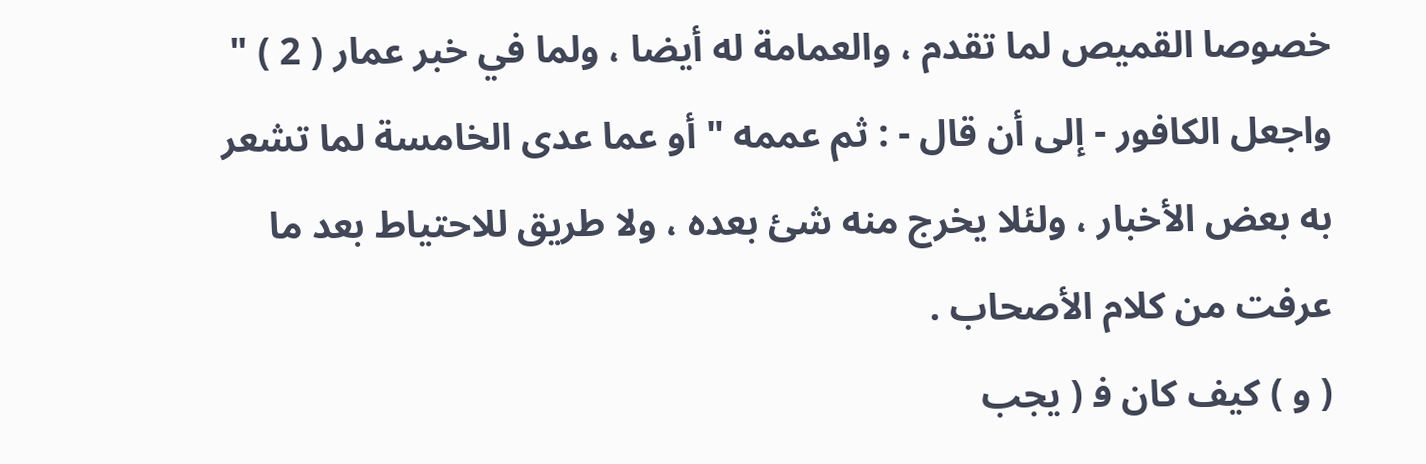خصوصا القميص لما تقدم ، والعمامة له أيضا ، ولما في خبر عمار ( 2 ) " واجعل الكافور - إلى أن قال - : ثم عممه " أو عما عدى الخامسة لما تشعر به بعض الأخبار ، ولئلا يخرج منه شئ بعده ، ولا طريق للاحتياط بعد ما عرفت من كلام الأصحاب .
( و ) كيف كان ف‍ ( يجب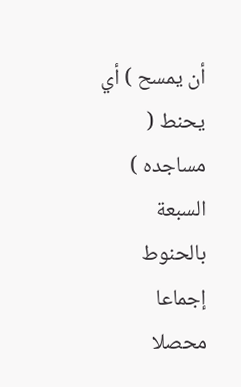أن يمسح ) أي يحنط ( مساجده ) السبعة بالحنوط إجماعا محصلا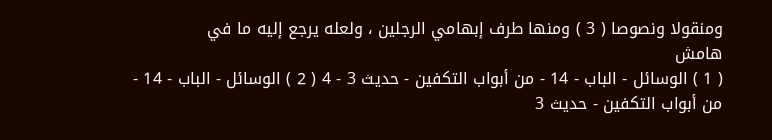ومنقولا ونصوصا ( 3 ) ومنها طرف إبهامي الرجلين ، ولعله يرجع إليه ما في
هامش
( 1 ) الوسائل - الباب - 14 - من أبواب التكفين - حديث 3 - 4 ( 2 ) الوسائل - الباب - 14 - من أبواب التكفين - حديث 3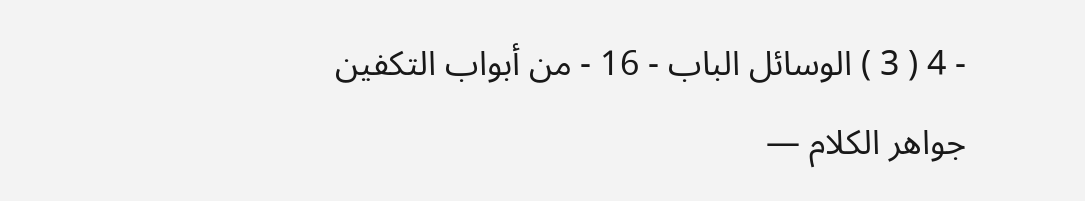- 4 ( 3 ) الوسائل الباب - 16 - من أبواب التكفين
جواهر الكلام —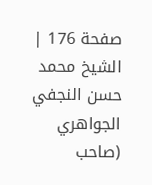صفحة 176 | الشيخ محمد حسن النجفي الجواهري (صاحب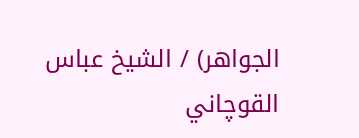الجواهر) / الشيخ عباس القوچاني